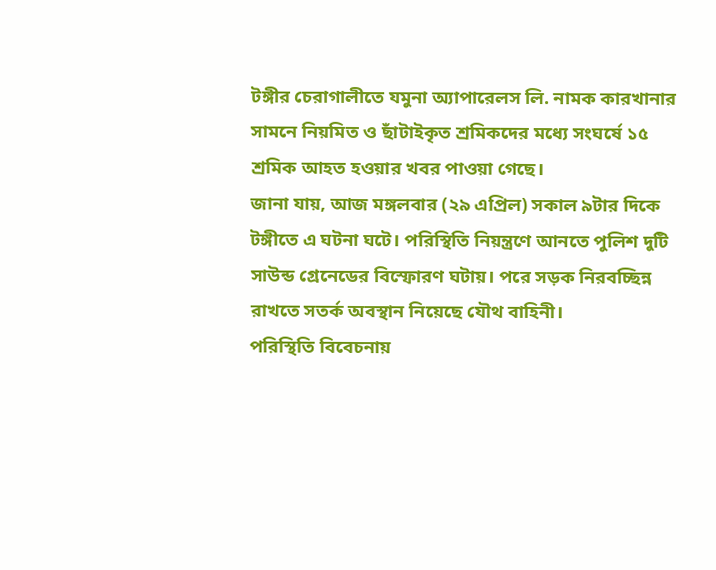টঙ্গীর চেরাগালীতে যমুনা অ্যাপারেলস লি. নামক কারখানার সামনে নিয়মিত ও ছাঁটাইকৃত শ্রমিকদের মধ্যে সংঘর্ষে ১৫ শ্রমিক আহত হওয়ার খবর পাওয়া গেছে।
জানা যায়, আজ মঙ্গলবার (২৯ এপ্রিল) সকাল ৯টার দিকে টঙ্গীতে এ ঘটনা ঘটে। পরিস্থিতি নিয়ন্ত্রণে আনতে পুলিশ দুটি সাউন্ড গ্রেনেডের বিস্ফোরণ ঘটায়। পরে সড়ক নিরবচ্ছিন্ন রাখতে সতর্ক অবস্থান নিয়েছে যৌথ বাহিনী।
পরিস্থিতি বিবেচনায়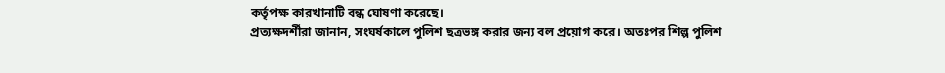কর্তৃপক্ষ কারখানাটি বন্ধ ঘোষণা করেছে।
প্রত্যক্ষদর্শীরা জানান, সংঘর্ষকালে পুলিশ ছত্রভঙ্গ করার জন্য বল প্রয়োগ করে। অতঃপর শিল্প পুলিশ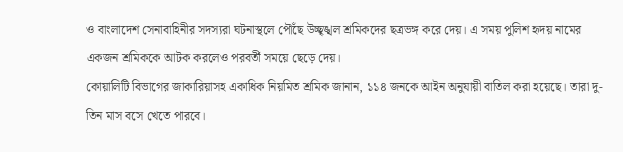ও বাংলাদেশ সেনাবাহিনীর সদস্যরা ঘটনাস্থলে পৌঁছে উচ্ছৃঙ্খল শ্রমিকদের ছত্রভঙ্গ করে দেয়। এ সময় পুলিশ হৃদয় নামের একজন শ্রমিককে আটক করলেও পরবর্তী সময়ে ছেড়ে দেয়।
কোয়ালিটি বিভাগের জাকারিয়াসহ একাধিক নিয়মিত শ্রমিক জানান, ১১৪ জনকে আইন অনুযায়ী বাতিল করা হয়েছে। তারা দু-তিন মাস বসে খেতে পারবে।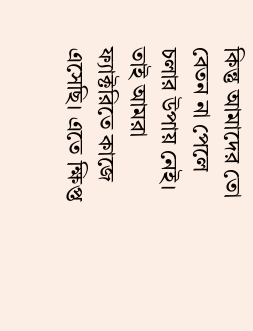কিন্তু আমাদের তো বেতন না পেলে চলার উপায় নেই। তাই আমরা ফ্যাক্টরিতে কাজে এসেছি। এতে ক্ষিপ্ত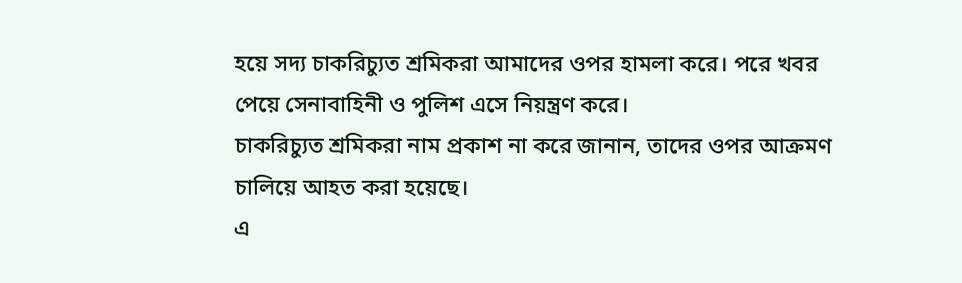হয়ে সদ্য চাকরিচ্যুত শ্রমিকরা আমাদের ওপর হামলা করে। পরে খবর পেয়ে সেনাবাহিনী ও পুলিশ এসে নিয়ন্ত্রণ করে।
চাকরিচ্যুত শ্রমিকরা নাম প্রকাশ না করে জানান, তাদের ওপর আক্রমণ চালিয়ে আহত করা হয়েছে।
এ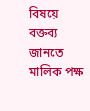বিষয়ে বক্তব্য জানতে মালিক পক্ষ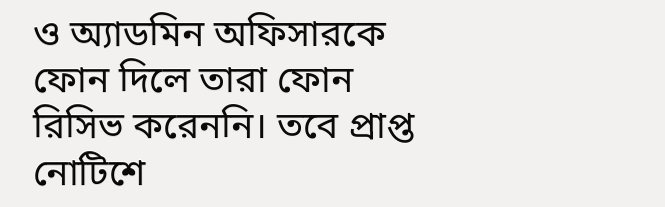ও অ্যাডমিন অফিসারকে ফোন দিলে তারা ফোন রিসিভ করেননি। তবে প্রাপ্ত নোটিশে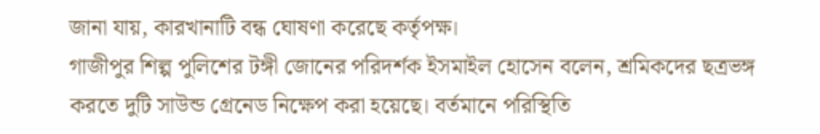জানা যায়, কারখানাটি বন্ধ ঘোষণা করেছে কর্তৃপক্ষ।
গাজীপুর শিল্প পুলিশের টঙ্গী জোনের পরিদর্শক ইসমাইল হোসেন বলেন, শ্রমিকদের ছত্রভঙ্গ করতে দুটি সাউন্ড গ্রেনেড নিক্ষেপ করা হয়েছে। বর্তমানে পরিস্থিতি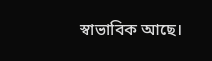স্বাভাবিক আছে।